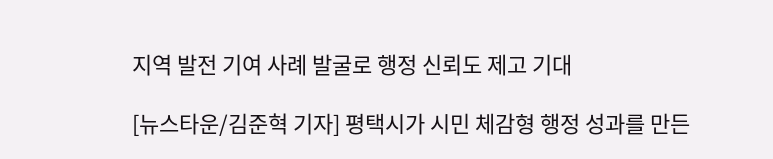지역 발전 기여 사례 발굴로 행정 신뢰도 제고 기대

[뉴스타운/김준혁 기자] 평택시가 시민 체감형 행정 성과를 만든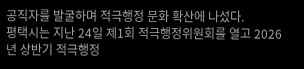공직자를 발굴하며 적극행정 문화 확산에 나섰다.
평택시는 지난 24일 제1회 적극행정위원회를 열고 2026년 상반기 적극행정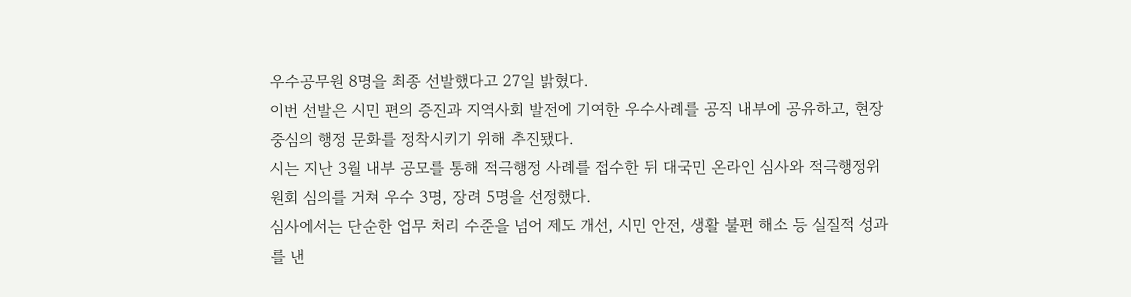우수공무원 8명을 최종 선발했다고 27일 밝혔다.
이번 선발은 시민 편의 증진과 지역사회 발전에 기여한 우수사례를 공직 내부에 공유하고, 현장 중심의 행정 문화를 정착시키기 위해 추진됐다.
시는 지난 3월 내부 공모를 통해 적극행정 사례를 접수한 뒤 대국민 온라인 심사와 적극행정위원회 심의를 거쳐 우수 3명, 장려 5명을 선정했다.
심사에서는 단순한 업무 처리 수준을 넘어 제도 개선, 시민 안전, 생활 불편 해소 등 실질적 성과를 낸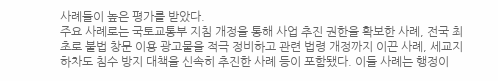사례들이 높은 평가를 받았다.
주요 사례로는 국토교통부 지침 개정을 통해 사업 추진 권한을 확보한 사례, 전국 최초로 불법 창문 이용 광고물을 적극 정비하고 관련 법령 개정까지 이끈 사례, 세교지하차도 침수 방지 대책을 신속히 추진한 사례 등이 포함됐다. 이들 사례는 행정이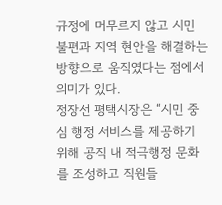규정에 머무르지 않고 시민 불편과 지역 현안을 해결하는 방향으로 움직였다는 점에서 의미가 있다.
정장선 평택시장은 “시민 중심 행정 서비스를 제공하기 위해 공직 내 적극행정 문화를 조성하고 직원들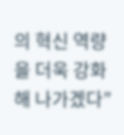의 혁신 역량을 더욱 강화해 나가겠다”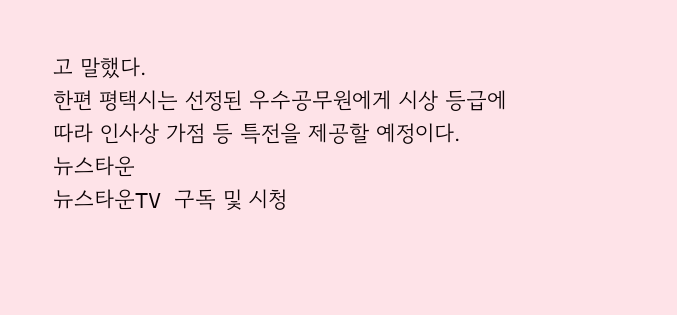고 말했다.
한편 평택시는 선정된 우수공무원에게 시상 등급에 따라 인사상 가점 등 특전을 제공할 예정이다.
뉴스타운
뉴스타운TV 구독 및 시청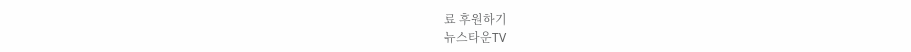료 후원하기
뉴스타운TV